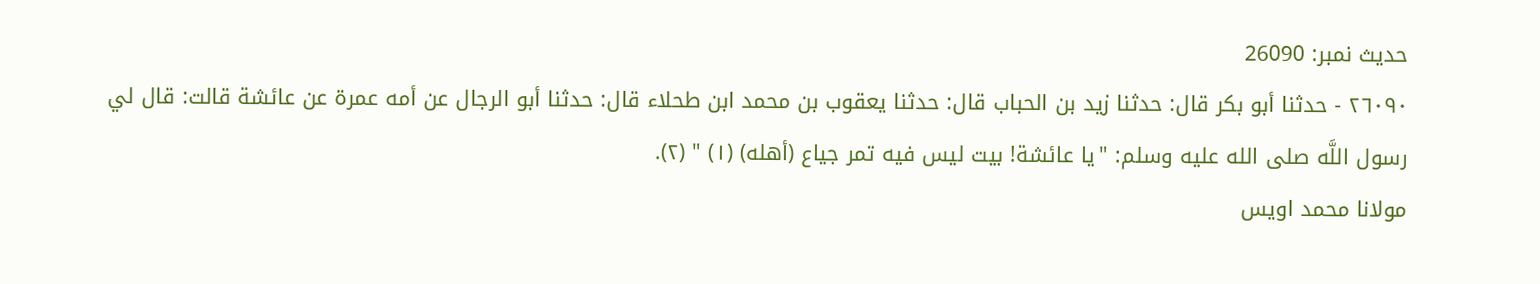حدیث نمبر: 26090
٢٦٠٩٠ - حدثنا أبو بكر قال: حدثنا زيد بن الحباب قال: حدثنا يعقوب بن محمد ابن طحلاء قال: حدثنا أبو الرجال عن أمه عمرة عن عائشة قالت: قال لي رسول اللَّه صلى الله عليه وسلم: "يا عائشة! بيت ليس فيه تمر جياع (أهله) (١) " (٢).
مولانا محمد اویس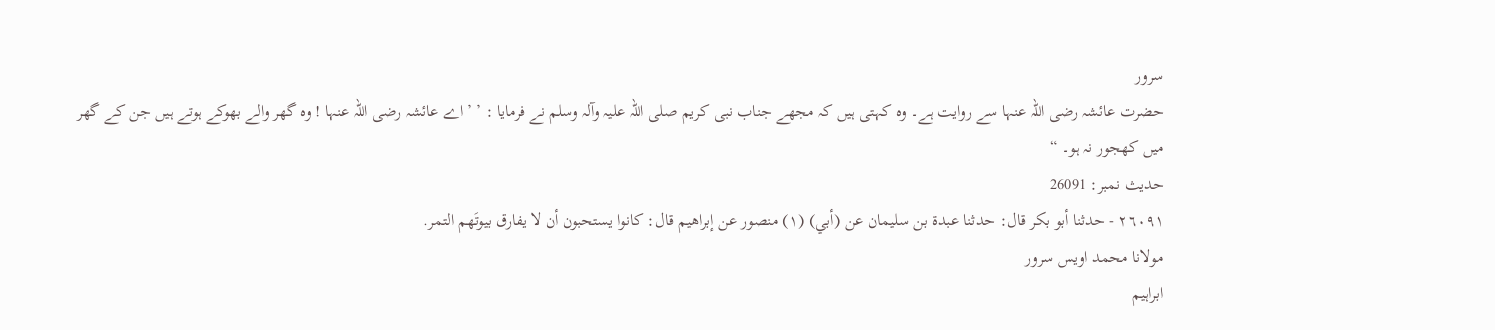سرور
حضرت عائشہ رضی اللہ عنہا سے روایت ہے۔ وہ کہتی ہیں کہ مجھے جناب نبی کریم صلی اللہ علیہ وآلہ وسلم نے فرمایا : ’ ’ اے عائشہ رضی اللہ عنہا ! وہ گھر والے بھوکے ہوتے ہیں جن کے گھر میں کھجور نہ ہو۔ “
حدیث نمبر: 26091
٢٦٠٩١ - حدثنا أبو بكر قال: حدثنا عبدة بن سليمان عن (أبي) (١) منصور عن إبراهيم قال: كانوا يستحبون أن لا يفارق بيوتَهم التمر.
مولانا محمد اویس سرور
ابراہیم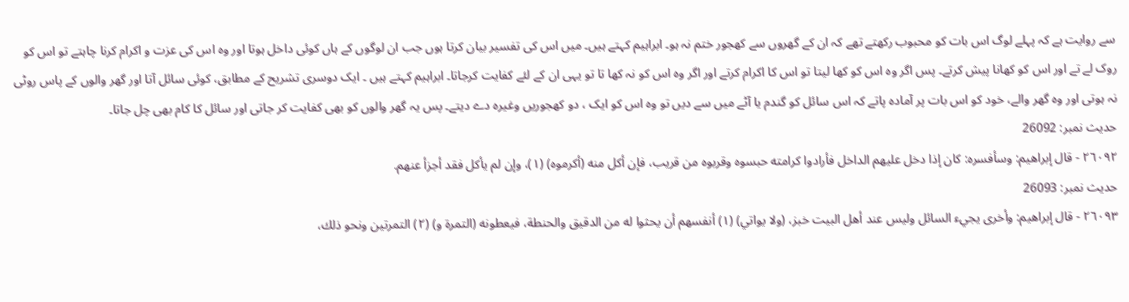سے روایت ہے کہ پہلے لوگ اس بات کو محبوب رکھتے تھے کہ ان کے گھروں سے کھجور ختم نہ ہو۔ ابراہیم کہتے ہیں۔ میں اس کی تفسیر بیان کرتا ہوں جب ان لوگوں کے ہاں کوئی داخل ہوتا اور وہ اس کی عزت و اکرام کرنا چاہتے تو اس کو روک لے تے اور اس کو کھانا پیش کرتے۔ پس اگر وہ اس کو کھا لیتا تو اس کا اکرام کرتے اور اگر وہ اس کو نہ کھا تا تو یہی ان کے لئے کفایت کرجاتا۔ ابراہیم کہتے ہیں ۔ ایک دوسری تشریح کے مطابق، کوئی سائل آتا اور گھر والوں کے پاس روٹی نہ ہوتی اور وہ گھر والے، خود کو اس بات پر آمادہ پاتے کہ اس سائل کو گندم یا آٹے میں سے دیں تو وہ اس کو ایک ، دو کھجوریں وغیرہ دے دیتے۔ پس یہ گھر والوں کو بھی کفایت کر جاتی اور سائل کا کام بھی چل جاتا۔
حدیث نمبر: 26092
٢٦٠٩٢ - قال إبراهيم: وسأفسره: كان إذا دخل عليهم الداخل فأرادوا كرامته حبسوه وقربوه من قريب، فإن أكل منه (أكرموه) (١)، وإن لم يأكل فقد أجزأ عنهم.
حدیث نمبر: 26093
٢٦٠٩٣ - قال إبراهيم: وأخرى يجيء السائل وليس عند أهل البيت خبز، (ولا يواتي) (١) أنفسهم أن يحثوا له من الدقيق والحنطة، فيعطونه (التمرة و) (٢) التمرتين ونحو ذلك،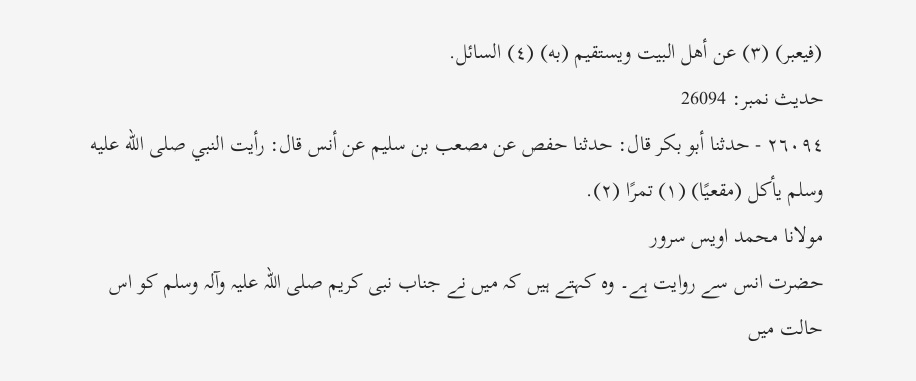(فيعبر) (٣) عن أهل البيت ويستقيم (به) (٤) السائل.
حدیث نمبر: 26094
٢٦٠٩٤ - حدثنا أبو بكر قال: حدثنا حفص عن مصعب بن سليم عن أنس قال: رأيت النبي صلى الله عليه وسلم يأكل (مقعيًا) (١) تمرًا (٢).
مولانا محمد اویس سرور
حضرت انس سے روایت ہے۔ وہ کہتے ہیں کہ میں نے جناب نبی کریم صلی اللہ علیہ وآلہ وسلم کو اس حالت میں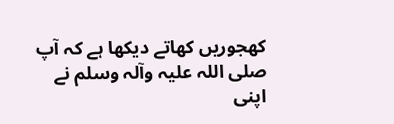کھجوریں کھاتے دیکھا ہے کہ آپ صلی اللہ علیہ وآلہ وسلم نے اپنی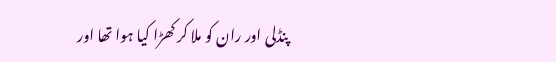پنڈلی اور ران کو ملا کر کھڑا کیا ہوا تھا اور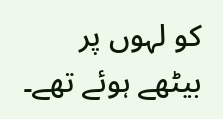کو لہوں پر بیٹھے ہوئے تھے۔